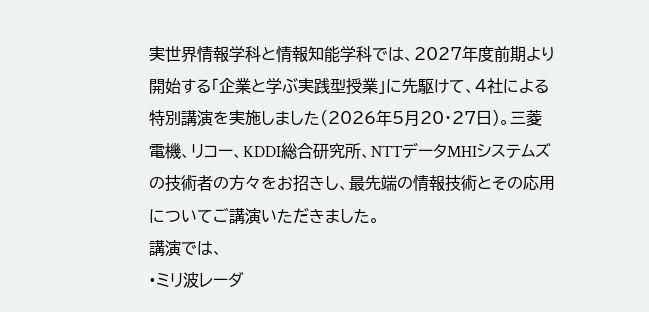実世界情報学科と情報知能学科では、2027年度前期より開始する「企業と学ぶ実践型授業」に先駆けて、4社による特別講演を実施しました(2026年5月20・27日)。三菱電機、リコー、KDDI総合研究所、NTTデータMHIシステムズ の技術者の方々をお招きし、最先端の情報技術とその応用についてご講演いただきました。
講演では、
•ミリ波レーダ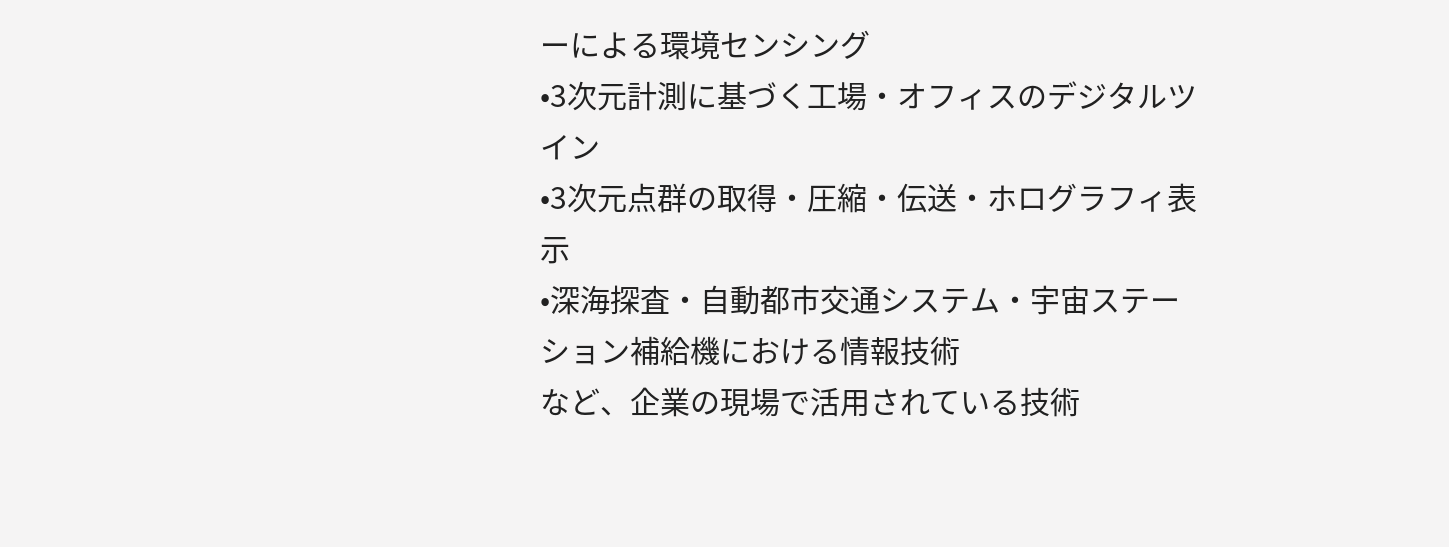ーによる環境センシング
•3次元計測に基づく工場・オフィスのデジタルツイン
•3次元点群の取得・圧縮・伝送・ホログラフィ表示
•深海探査・自動都市交通システム・宇宙ステーション補給機における情報技術
など、企業の現場で活用されている技術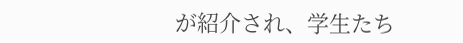が紹介され、学生たち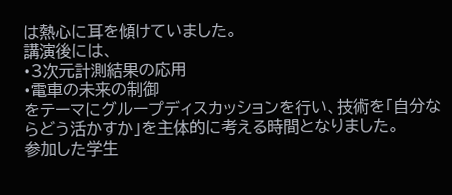は熱心に耳を傾けていました。
講演後には、
•3次元計測結果の応用
•電車の未来の制御
をテーマにグループディスカッションを行い、技術を「自分ならどう活かすか」を主体的に考える時間となりました。
参加した学生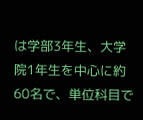は学部3年生、大学院1年生を中心に約60名で、単位科目で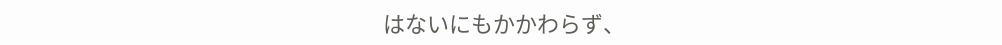はないにもかかわらず、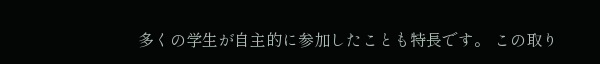多くの学生が自主的に参加したことも特長です。 この取り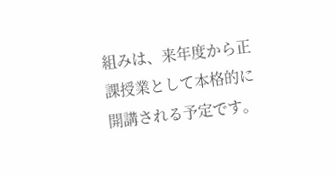組みは、来年度から正課授業として本格的に開講される予定です。